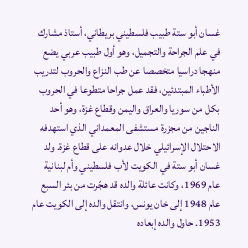غسان أبو ستة طبيب فلسطيني بريطاني، أستاذ مشارك في علم الجراحة والتجميل، وهو أول طبيب عربي يضع منهجا دراسيا متخصصا عن طب النزاع والحروب لتدريب الأطباء المبتدئين، فقد عمل جراحا متطوعا في الحروب بكل من سوريا والعراق واليمن وقطاع غزة، وهو أحد الناجين من مجزرة مستشفى المعمداني الذي استهدفه الاحتلال الإسرائيلي خلال عدوانه على قطاع غزة. ولد غسان أبو ستة في الكويت لأب فلسطيني وأم لبنانية عام 1969، وكانت عائلة والده قد هجّرت من بئر السبع عام 1948 إلى خان يونس، وانتقل والده إلى الكويت عام 1953. حاول والده إبعاده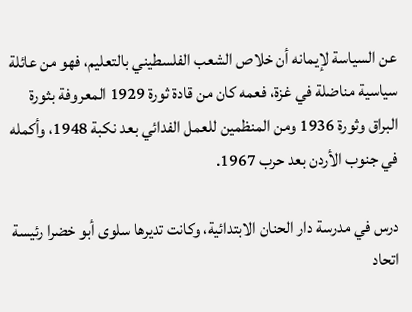عن السياسة لإيمانه أن خلاص الشعب الفلسطيني بالتعليم، فهو من عائلة سياسية مناضلة في غزة، فعمه كان من قادة ثورة 1929 المعروفة بثورة البراق وثورة 1936 ومن المنظمين للعمل الفدائي بعد نكبة 1948، وأكمله في جنوب الأردن بعد حرب 1967.

درس في مدرسة دار الحنان الابتدائية، وكانت تديرها سلوى أبو خضرا رئيسة اتحاد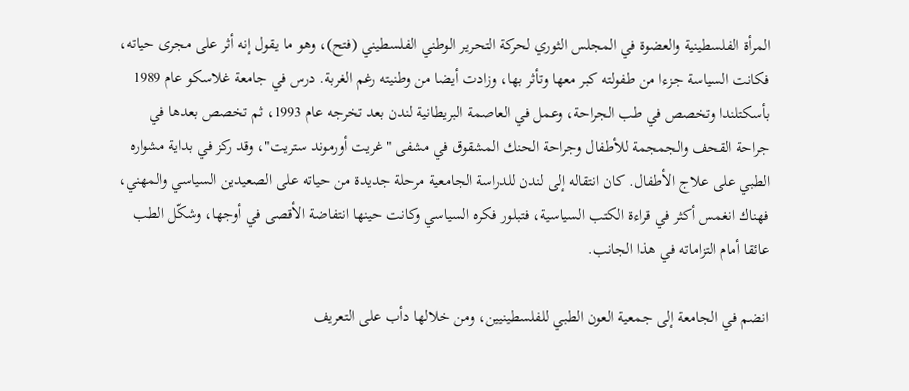المرأة الفلسطينية والعضوة في المجلس الثوري لحركة التحرير الوطني الفلسطيني (فتح)، وهو ما يقول إنه أثر على مجرى حياته، فكانت السياسة جزءا من طفولته كبر معها وتأثر بها، وزادت أيضا من وطنيته رغم الغربة. درس في جامعة غلاسكو عام 1989 بأسكتلندا وتخصص في طب الجراحة، وعمل في العاصمة البريطانية لندن بعد تخرجه عام 1993، ثم تخصص بعدها في جراحة القحف والجمجمة للأطفال وجراحة الحنك المشقوق في مشفى "غريت أورموند ستريت"، وقد ركز في بداية مشواره الطبي على علاج الأطفال. كان انتقاله إلى لندن للدراسة الجامعية مرحلة جديدة من حياته على الصعيدين السياسي والمهني، فهناك انغمس أكثر في قراءة الكتب السياسية، فتبلور فكره السياسي وكانت حينها انتفاضة الأقصى في أوجها، وشكّل الطب عائقا أمام التزاماته في هذا الجانب.

انضم في الجامعة إلى جمعية العون الطبي للفلسطينيين، ومن خلالها دأب على التعريف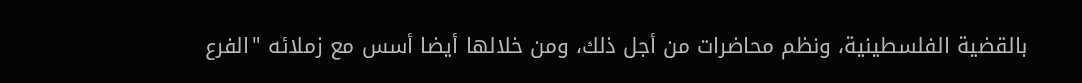بالقضية الفلسطينية، ونظم محاضرات من أجل ذلك، ومن خلالها أيضا أسس مع زملائه "الفرع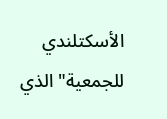الأسكتلندي للجمعية" الذي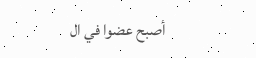أصبح عضوا في ال